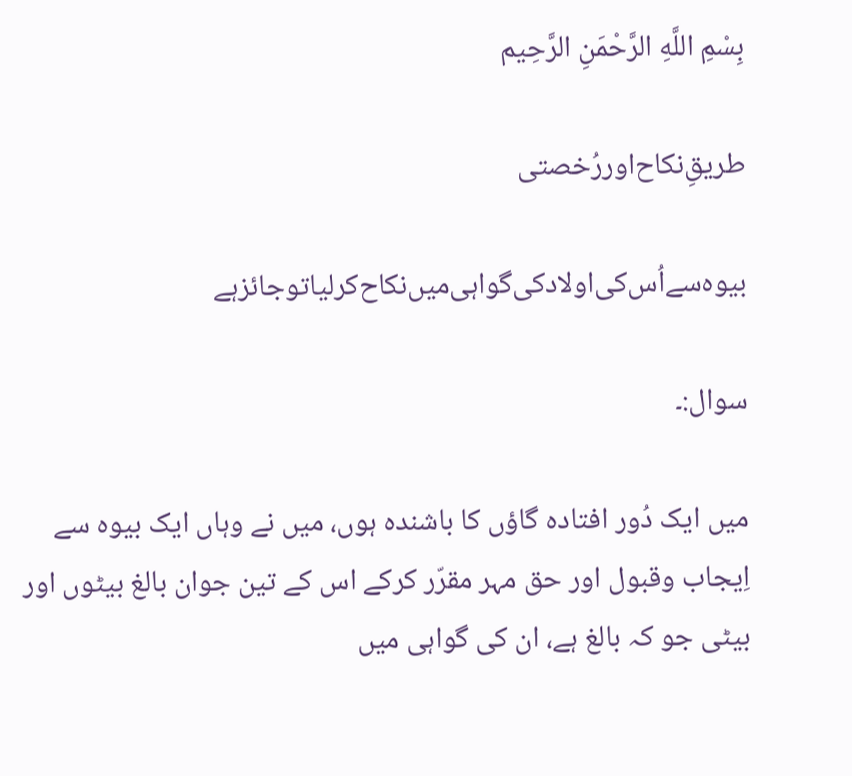بِسْمِ اللَّهِ الرَّحْمَنِ الرَّحِيم

طریقِ‌نکاح‌اور‌رُخصتی

بیوہ‌سے‌اُس‌کی‌اولاد‌کی‌گواہی‌میں‌نکاح‌کرلیا‌تو‌جائز‌ہے

سوال:۔

میں ایک دُور افتادہ گاؤں کا باشندہ ہوں، میں نے وہاں ایک بیوہ سے اِیجاب وقبول اور حق مہر مقرّر کرکے اس کے تین جوان بالغ بیٹوں اور بیٹی جو کہ بالغ ہے، ان کی گواہی میں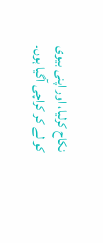نکاح کرلیا، اور اپنی بیوی کو لے کر کراچی آگیا ہوں۔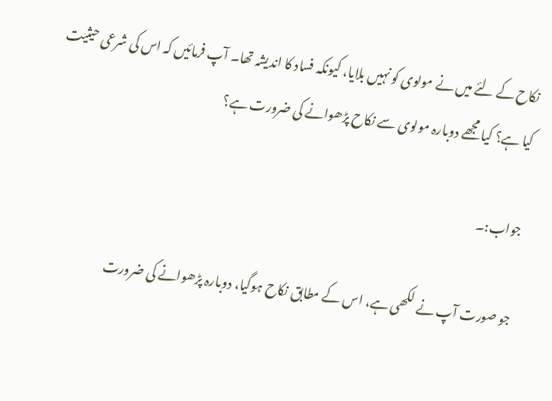نکاح کے لئے میں نے مولوی کو نہیں بلایا، کیونکہ فساد کا اندیشہ تھا۔ آپ فرمائیں کہ اس کی شرعی حیثیت کیا ہے؟ کیا مجھے دوبارہ مولوی سے نکاح پڑھوانے کی ضرورت ہے؟

جواب:۔

جو صورت آپ نے لکھی ہے، اس کے مطابق نکاح ہوگیا، دوبارہ پڑھوانے کی ضرورت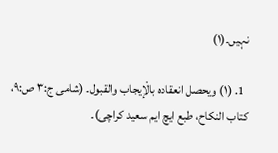نہیں۔(۱)

  1. (۱) ویحصل انعقادہ بالْإیجاب والقبول۔ (شامی ج:۳ ص:۹، کتاب النکاح، طبع ایچ ایم سعید کراچی)۔